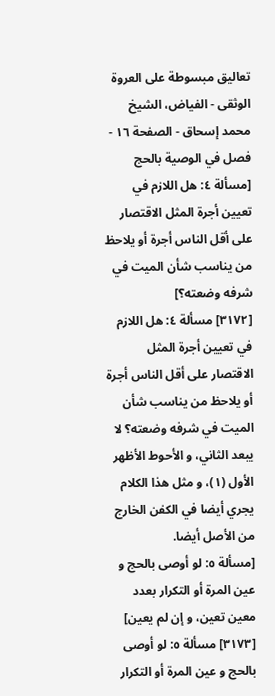تعاليق مبسوطة على العروة الوثقى - الفياض، الشيخ محمد إسحاق - الصفحة ١٦ - فصل في الوصية بالحج
[مسألة ٤: هل اللازم في تعيين أجرة المثل الاقتصار على أقل الناس أجرة أو يلاحظ من يناسب شأن الميت في شرفه وضعته؟]
[٣١٧٢] مسألة ٤: هل اللازم في تعيين أجرة المثل الاقتصار على أقل الناس أجرة أو يلاحظ من يناسب شأن الميت في شرفه وضعته؟ لا يبعد الثاني، و الأحوط الأظهر الأول (١)، و مثل هذا الكلام يجري أيضا في الكفن الخارج من الأصل أيضا.
[مسألة ٥: لو أوصى بالحج و عين المرة أو التكرار بعدد معين تعين، و إن لم يعين]
[٣١٧٣] مسألة ٥: لو أوصى بالحج و عين المرة أو التكرار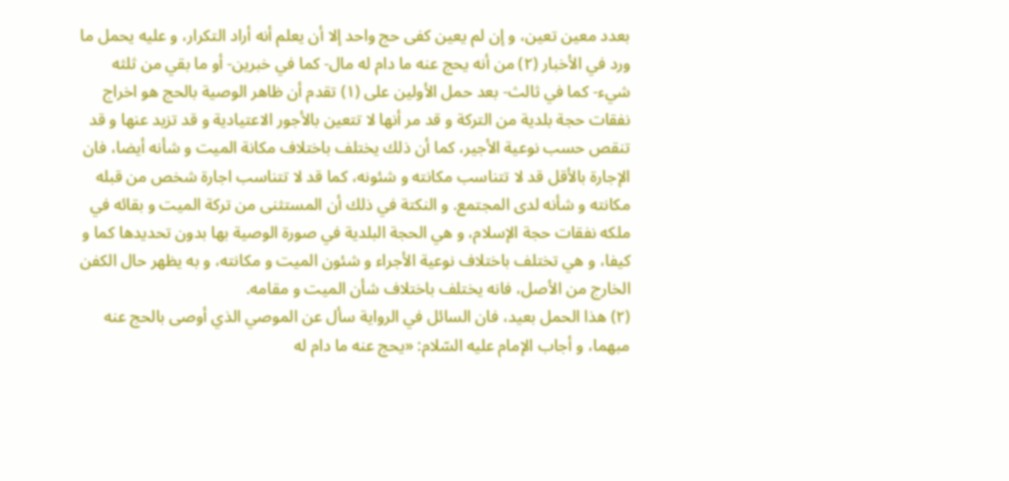بعدد معين تعين، و إن لم يعين كفى حج واحد إلا أن يعلم أنه أراد التكرار، و عليه يحمل ما ورد في الأخبار (٢) من أنه يحج عنه ما دام له مال- كما في خبرين- أو ما بقي من ثلثه شيء- كما في ثالث- بعد حمل الأولين على (١) تقدم أن ظاهر الوصية بالحج هو اخراج نفقات حجة بلدية من التركة و قد مر أنها لا تتعين بالأجور الاعتيادية و قد تزيد عنها و قد تنقص حسب نوعية الأجير، كما أن ذلك يختلف باختلاف مكانة الميت و شأنه أيضا، فان الإجارة بالأقل قد لا تتناسب مكانته و شئونه، كما قد لا تتناسب اجارة شخص من قبله مكانته و شأنه لدى المجتمع. و النكتة في ذلك أن المستثنى من تركة الميت و بقائه في ملكه نفقات حجة الإسلام، و هي الحجة البلدية في صورة الوصية بها بدون تحديدها كما و كيفا، و هي تختلف باختلاف نوعية الأجراء و شئون الميت و مكانته، و به يظهر حال الكفن الخارج من الأصل، فانه يختلف باختلاف شأن الميت و مقامه.
(٢) هذا الحمل بعيد، فان السائل في الرواية سأل عن الموصي الذي أوصى بالحج عنه مبهما، و أجاب الإمام عليه السّلام: «يحج عنه ما دام له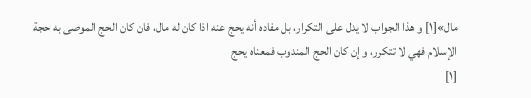مال»[١] و هذا الجواب لا يدل على التكرار، بل مفاده أنه يحج عنه اذا كان له مال، فان كان الحج الموصى به حجة الإسلام فهي لا تتكرر، و إن كان الحج المندوب فمعناه يحج
[١]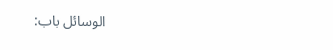الوسائل باب: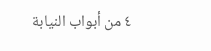٤ من أبواب النيابة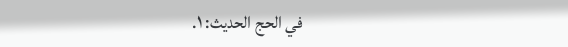في الحج الحديث: ١.